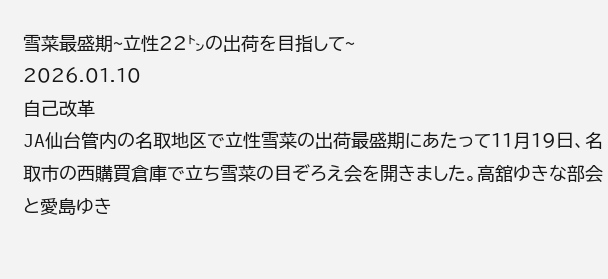雪菜最盛期~立性22㌧の出荷を目指して~
2026.01.10
自己改革
JA仙台管内の名取地区で立性雪菜の出荷最盛期にあたって11月19日、名取市の西購買倉庫で立ち雪菜の目ぞろえ会を開きました。高舘ゆきな部会と愛島ゆき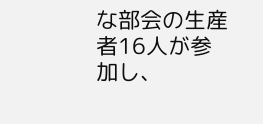な部会の生産者16人が参加し、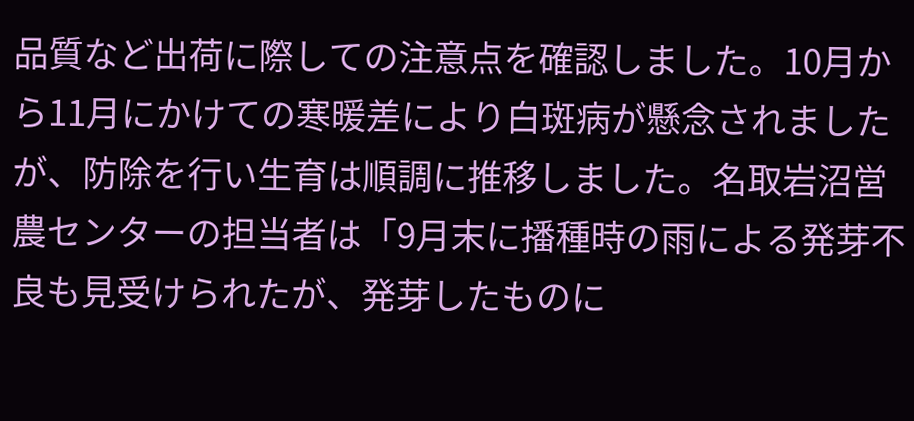品質など出荷に際しての注意点を確認しました。10月から11月にかけての寒暖差により白斑病が懸念されましたが、防除を行い生育は順調に推移しました。名取岩沼営農センターの担当者は「9月末に播種時の雨による発芽不良も見受けられたが、発芽したものに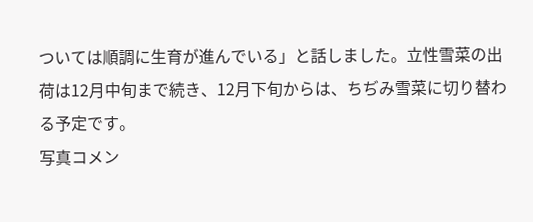ついては順調に生育が進んでいる」と話しました。立性雪菜の出荷は12月中旬まで続き、12月下旬からは、ちぢみ雪菜に切り替わる予定です。
写真コメン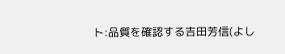ト:品質を確認する吉田芳信(よし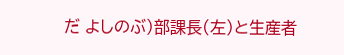だ よしのぶ)部課長(左)と生産者